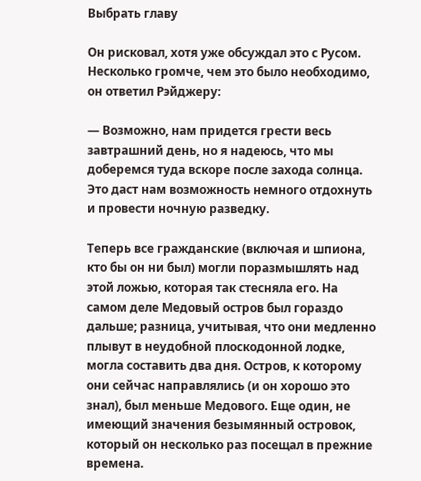Выбрать главу

Он рисковал, хотя уже обсуждал это с Русом. Несколько громче, чем это было необходимо, он ответил Рэйджеру:

— Возможно, нам придется грести весь завтрашний день, но я надеюсь, что мы доберемся туда вскоре после захода солнца. Это даст нам возможность немного отдохнуть и провести ночную разведку.

Теперь все гражданские (включая и шпиона, кто бы он ни был) могли поразмышлять над этой ложью, которая так стесняла его. На самом деле Медовый остров был гораздо дальше; разница, учитывая, что они медленно плывут в неудобной плоскодонной лодке, могла составить два дня. Остров, к которому они сейчас направлялись (и он хорошо это знал), был меньше Медового. Еще один, не имеющий значения безымянный островок, который он несколько раз посещал в прежние времена.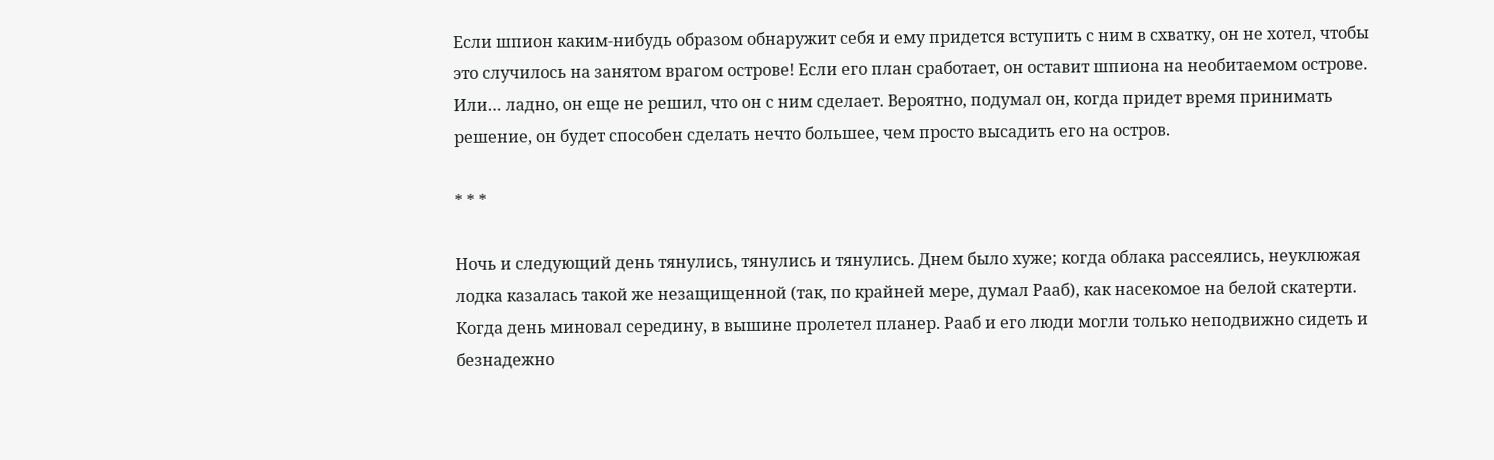Если шпион каким-нибудь образом обнаружит себя и ему придется вступить с ним в схватку, он не хотел, чтобы это случилось на занятом врагом острове! Если его план сработает, он оставит шпиона на необитаемом острове. Или… ладно, он еще не решил, что он с ним сделает. Вероятно, подумал он, когда придет время принимать решение, он будет способен сделать нечто большее, чем просто высадить его на остров.

* * *

Ночь и следующий день тянулись, тянулись и тянулись. Днем было хуже; когда облака рассеялись, неуклюжая лодка казалась такой же незащищенной (так, по крайней мере, думал Рааб), как насекомое на белой скатерти. Когда день миновал середину, в вышине пролетел планер. Рааб и его люди могли только неподвижно сидеть и безнадежно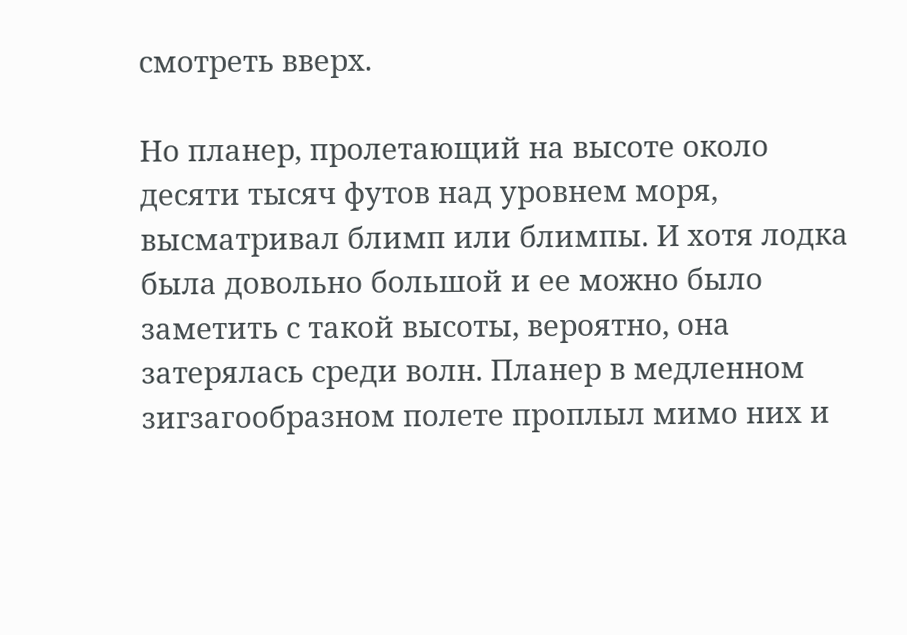смотреть вверх.

Но планер, пролетающий на высоте около десяти тысяч футов над уровнем моря, высматривал блимп или блимпы. И хотя лодка была довольно большой и ее можно было заметить с такой высоты, вероятно, она затерялась среди волн. Планер в медленном зигзагообразном полете проплыл мимо них и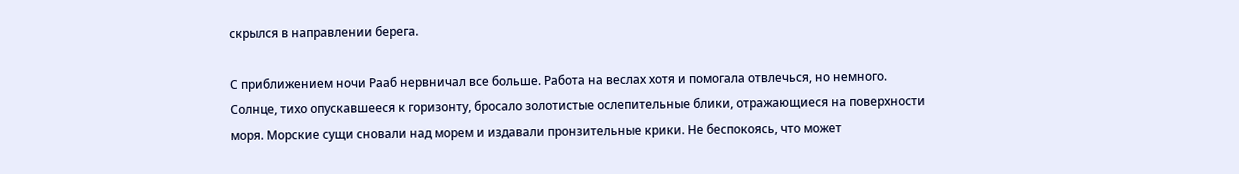скрылся в направлении берега.

С приближением ночи Рааб нервничал все больше. Работа на веслах хотя и помогала отвлечься, но немного. Солнце, тихо опускавшееся к горизонту, бросало золотистые ослепительные блики, отражающиеся на поверхности моря. Морские сущи сновали над морем и издавали пронзительные крики. Не беспокоясь, что может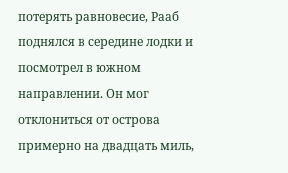потерять равновесие, Рааб поднялся в середине лодки и посмотрел в южном направлении. Он мог отклониться от острова примерно на двадцать миль,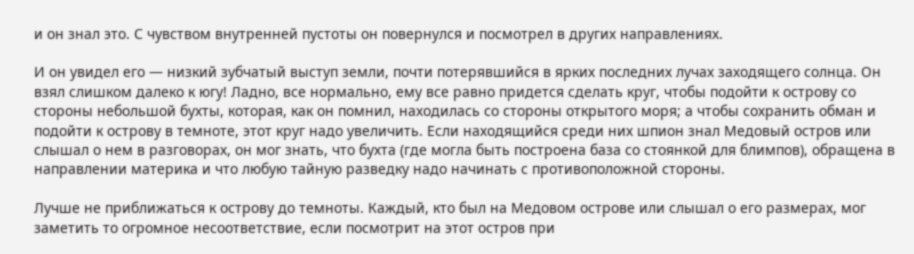и он знал это. С чувством внутренней пустоты он повернулся и посмотрел в других направлениях.

И он увидел его — низкий зубчатый выступ земли, почти потерявшийся в ярких последних лучах заходящего солнца. Он взял слишком далеко к югу! Ладно, все нормально, ему все равно придется сделать круг, чтобы подойти к острову со стороны небольшой бухты, которая, как он помнил, находилась со стороны открытого моря; а чтобы сохранить обман и подойти к острову в темноте, этот круг надо увеличить. Если находящийся среди них шпион знал Медовый остров или слышал о нем в разговорах, он мог знать, что бухта (где могла быть построена база со стоянкой для блимпов), обращена в направлении материка и что любую тайную разведку надо начинать с противоположной стороны.

Лучше не приближаться к острову до темноты. Каждый, кто был на Медовом острове или слышал о его размерах, мог заметить то огромное несоответствие, если посмотрит на этот остров при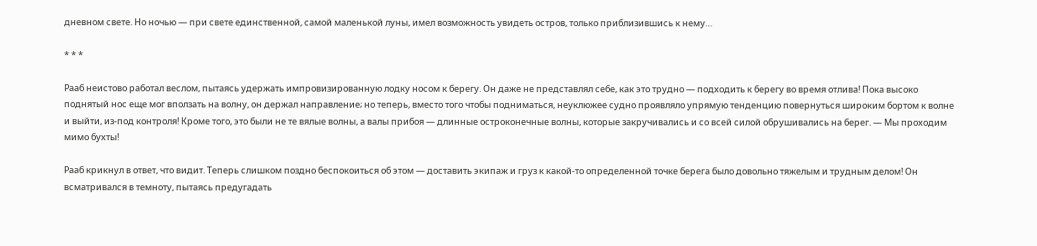дневном свете. Но ночью — при свете единственной, самой маленькой луны, имел возможность увидеть остров, только приблизившись к нему…

* * *

Рааб неистово работал веслом, пытаясь удержать импровизированную лодку носом к берегу. Он даже не представлял себе, как это трудно — подходить к берегу во время отлива! Пока высоко поднятый нос еще мог вползать на волну, он держал направление; но теперь, вместо того чтобы подниматься, неуклюжее судно проявляло упрямую тенденцию повернуться широким бортом к волне и выйти, из-под контроля! Кроме того, это были не те вялые волны, а валы прибоя — длинные остроконечные волны, которые закручивались и со всей силой обрушивались на берег. — Мы проходим мимо бухты!

Рааб крикнул в ответ, что видит. Теперь слишком поздно беспокоиться об этом — доставить экипаж и груз к какой-то определенной точке берега было довольно тяжелым и трудным делом! Он всматривался в темноту, пытаясь предугадать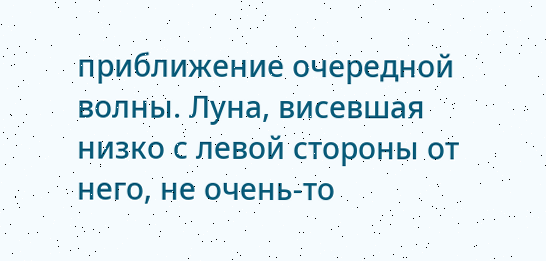приближение очередной волны. Луна, висевшая низко с левой стороны от него, не очень-то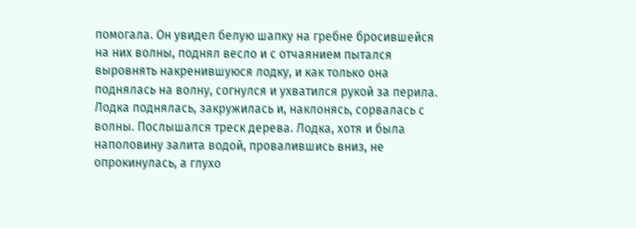помогала. Он увидел белую шапку на гребне бросившейся на них волны, поднял весло и с отчаянием пытался выровнять накренившуюся лодку, и как только она поднялась на волну, согнулся и ухватился рукой за перила. Лодка поднялась, закружилась и, наклонясь, сорвалась с волны. Послышался треск дерева. Лодка, хотя и была наполовину залита водой, провалившись вниз, не опрокинулась, а глухо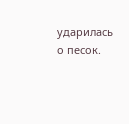ударилась о песок.